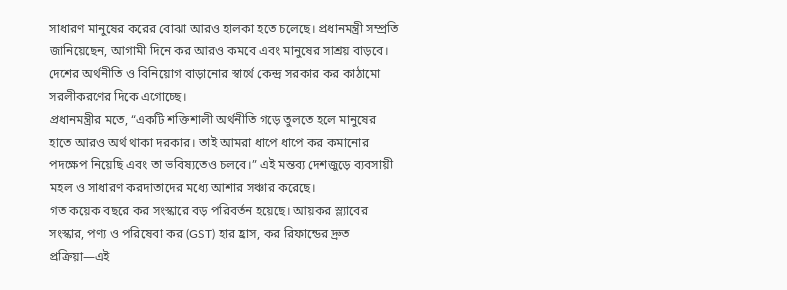সাধারণ মানুষের করের বোঝা আরও হালকা হতে চলেছে। প্রধানমন্ত্রী সম্প্রতি জানিয়েছেন, আগামী দিনে কর আরও কমবে এবং মানুষের সাশ্রয় বাড়বে। দেশের অর্থনীতি ও বিনিয়োগ বাড়ানোর স্বার্থে কেন্দ্র সরকার কর কাঠামো সরলীকরণের দিকে এগোচ্ছে।
প্রধানমন্ত্রীর মতে, “একটি শক্তিশালী অর্থনীতি গড়ে তুলতে হলে মানুষের হাতে আরও অর্থ থাকা দরকার। তাই আমরা ধাপে ধাপে কর কমানোর পদক্ষেপ নিয়েছি এবং তা ভবিষ্যতেও চলবে।” এই মন্তব্য দেশজুড়ে ব্যবসায়ী মহল ও সাধারণ করদাতাদের মধ্যে আশার সঞ্চার করেছে।
গত কয়েক বছরে কর সংস্কারে বড় পরিবর্তন হয়েছে। আয়কর স্ল্যাবের সংস্কার, পণ্য ও পরিষেবা কর (GST) হার হ্রাস, কর রিফান্ডের দ্রুত প্রক্রিয়া—এই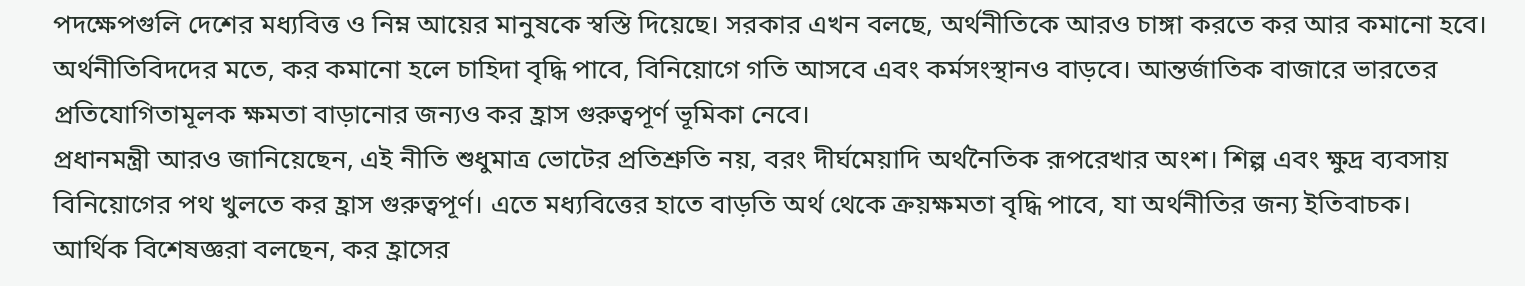পদক্ষেপগুলি দেশের মধ্যবিত্ত ও নিম্ন আয়ের মানুষকে স্বস্তি দিয়েছে। সরকার এখন বলছে, অর্থনীতিকে আরও চাঙ্গা করতে কর আর কমানো হবে।
অর্থনীতিবিদদের মতে, কর কমানো হলে চাহিদা বৃদ্ধি পাবে, বিনিয়োগে গতি আসবে এবং কর্মসংস্থানও বাড়বে। আন্তর্জাতিক বাজারে ভারতের প্রতিযোগিতামূলক ক্ষমতা বাড়ানোর জন্যও কর হ্রাস গুরুত্বপূর্ণ ভূমিকা নেবে।
প্রধানমন্ত্রী আরও জানিয়েছেন, এই নীতি শুধুমাত্র ভোটের প্রতিশ্রুতি নয়, বরং দীর্ঘমেয়াদি অর্থনৈতিক রূপরেখার অংশ। শিল্প এবং ক্ষুদ্র ব্যবসায় বিনিয়োগের পথ খুলতে কর হ্রাস গুরুত্বপূর্ণ। এতে মধ্যবিত্তের হাতে বাড়তি অর্থ থেকে ক্রয়ক্ষমতা বৃদ্ধি পাবে, যা অর্থনীতির জন্য ইতিবাচক।
আর্থিক বিশেষজ্ঞরা বলছেন, কর হ্রাসের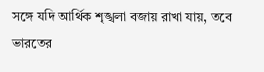সঙ্গে যদি আর্থিক শৃঙ্খলা বজায় রাখা যায়, তবে ভারতের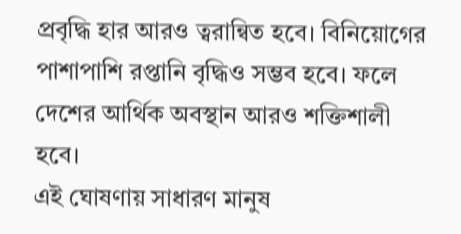প্রবৃদ্ধি হার আরও ত্বরান্বিত হবে। বিনিয়োগের পাশাপাশি রপ্তানি বৃদ্ধিও সম্ভব হবে। ফলে দেশের আর্থিক অবস্থান আরও শক্তিশালী হবে।
এই ঘোষণায় সাধারণ মানুষ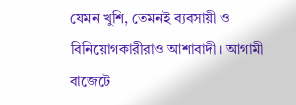যেমন খুশি, তেমনই ব্যবসায়ী ও বিনিয়োগকারীরাও আশাবাদী। আগামী বাজেটে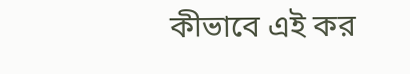কীভাবে এই কর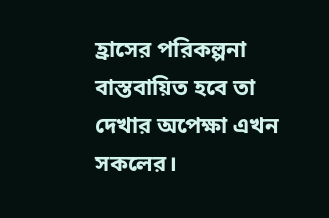হ্রাসের পরিকল্পনা বাস্তবায়িত হবে তা দেখার অপেক্ষা এখন সকলের।